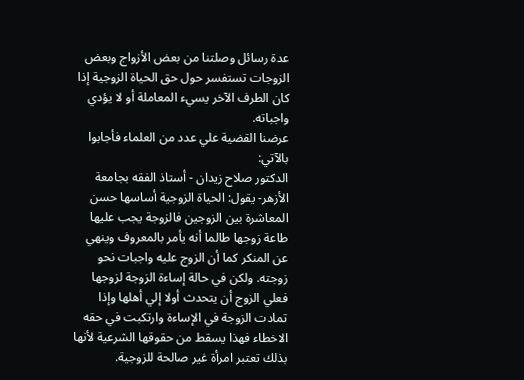عدة رسائل وصلتنا من بعض الأزواج وبعض الزوجات تستفسر حول حق الحياة الزوجية إذا كان الطرف الآخر يسيء المعاملة أو لا يؤدي واجباته.
عرضنا القضية علي عدد من العلماء فأجابوا بالآتي:
الدكتور صلاح زيدان - أستاذ الفقه بجامعة الأزهر- يقول: الحياة الزوجية أساسها حسن المعاشرة بين الزوجين فالزوجة يجب عليها طاعة زوجها طالما أنه يأمر بالمعروف وينهي عن المنكر كما أن الزوج عليه واجبات نحو زوجته. ولكن في حالة إساءة الزوجة لزوجها فعلي الزوج أن يتحدث أولا إلي أهلها وإذا تمادت الزوجة في الإساءة وارتكبت في حقه الاخطاء فهذا يسقط من حقوقها الشرعية لأنها بذلك تعتبر امرأة غير صالحة للزوجية.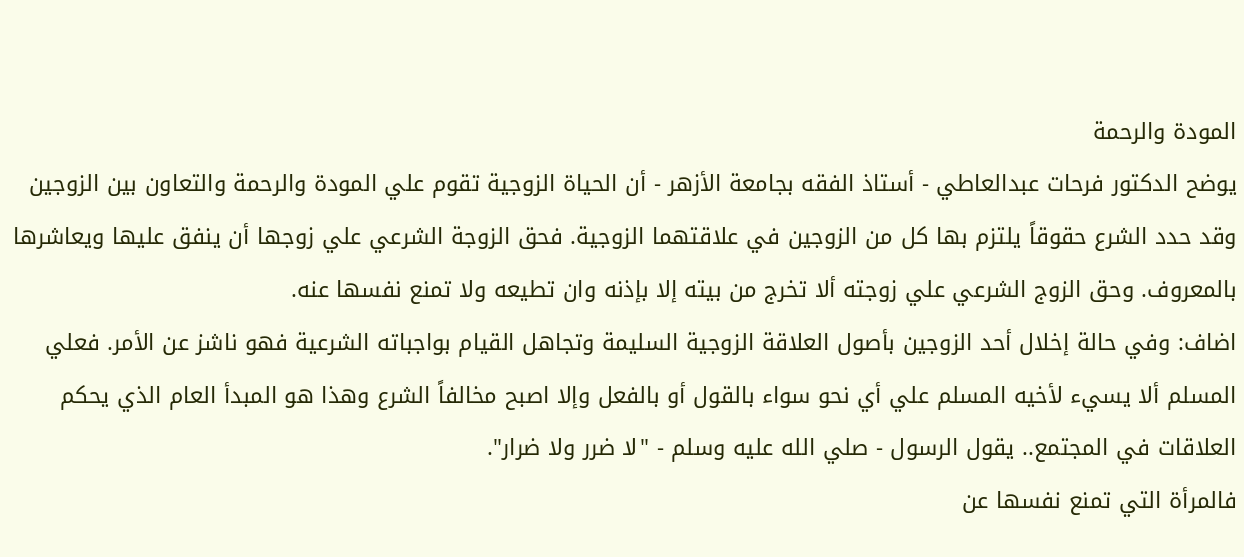المودة والرحمة
يوضح الدكتور فرحات عبدالعاطي - أستاذ الفقه بجامعة الأزهر - أن الحياة الزوجية تقوم علي المودة والرحمة والتعاون بين الزوجين وقد حدد الشرع حقوقاً يلتزم بها كل من الزوجين في علاقتهما الزوجية. فحق الزوجة الشرعي علي زوجها أن ينفق عليها ويعاشرها بالمعروف. وحق الزوج الشرعي علي زوجته ألا تخرج من بيته إلا بإذنه وان تطيعه ولا تمنع نفسها عنه.
اضاف: وفي حالة إخلال أحد الزوجين بأصول العلاقة الزوجية السليمة وتجاهل القيام بواجباته الشرعية فهو ناشز عن الأمر. فعلي المسلم ألا يسيء لأخيه المسلم علي أي نحو سواء بالقول أو بالفعل وإلا اصبح مخالفاً الشرع وهذا هو المبدأ العام الذي يحكم العلاقات في المجتمع.. يقول الرسول - صلي الله عليه وسلم - "لا ضرر ولا ضرار".
فالمرأة التي تمنع نفسها عن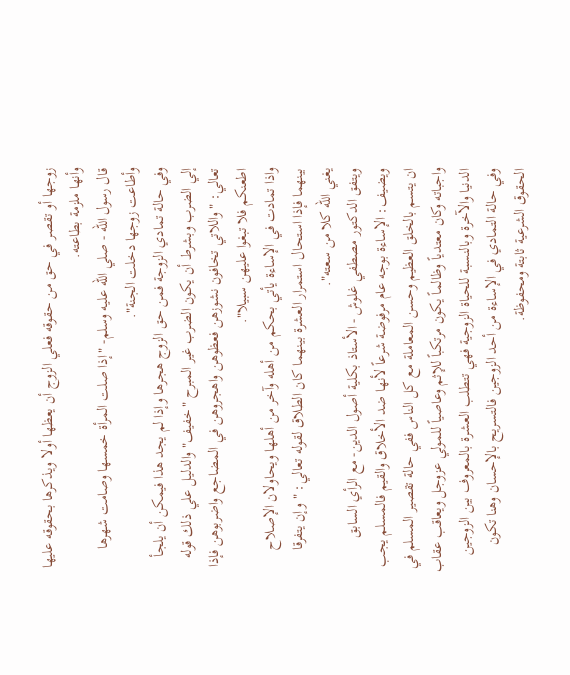زوجها أو تقصر في حق من حقوقه فعلي الزوج أن يعظها أولا ويذكرها بحقوقه عليها وأنها ملزمة بطاعته.
قال رسول الله - صلي الله عليه وسلم- "إذا صلت المرأة خمسها وصامت شهرها وأطاعت زوجها دخلت الجنة".
وفي حالة تمادي الزوجة فمن حق الزوج هجرها وإذا لم يجد هذا فيمكن أن يلجأ إلي الضرب وبشرط أن يكون الضرب غير المبرح "خفيف" والدليل علي ذلك قوله تعالي: "واللاتي تخافون نشوزهن فعظوهن واهجروهن في المضاجع واضربوهن فإذا اطعنكم فلا تبغوا عليهن سبيلا".
واذا تمادت في الإساءة يأتي بحكم من أهله وآخر من أهلها ويحاولان الإصلاح بينهما فإذا استحال استمرار العشرة بينهما كان الطلاق لقوله تعالي: "وإن يتفرقا يغني الله كلا من سعته".
ويتفق الدكتور مصطفي غلوش - الأستاذ بكلية أصول الدين- مع الرأي السابق ويضيف: الإساءة بوجه عام مرفوضة شرعاً لأنها ضد الأخلاق والقيم فالمسلم يجب ان يتسم بالخلق العظيم وحسن المعاملة مع كل الناس ففي حالة تقصير المسلم في واجباته وكان معتدياً وظالماً يكون مرتكباً للإثم وعاصياً للمولي عزوجل ويعاقب عقاب الدنيا والآخرة وبالنسبة للحياة الزوجية فهي تتطلب العشرة بالمعروف بين الزوجين وفي حالة التمادي في الإساءة من أحد الزوجين فالتسريح بالإحسان وهنا تكون الحقوق الشرعية ثابتة ومحفوظة.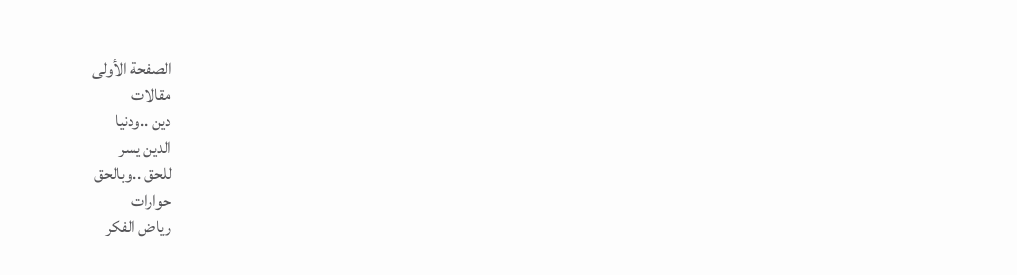الصفحة الأولى
مقالات
دين ..ودنيا
الدين يسر
للحق ..وبالحق
حوارات
رياض الفكر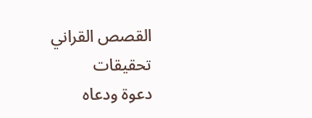القصص القراني
تحقيقات
دعوة ودعاه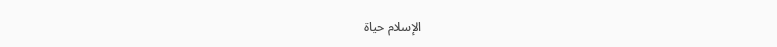الإسلام حياة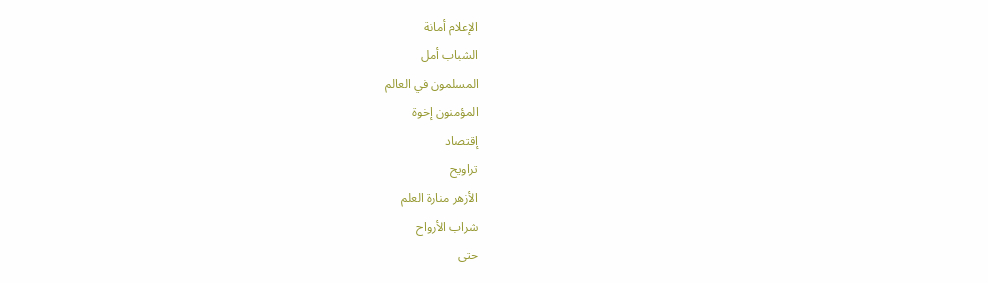الإعلام أمانة
الشباب أمل
المسلمون في العالم
المؤمنون إخوة
إقتصاد
تراويح
الأزهر منارة العلم
شراب الأرواح
حتى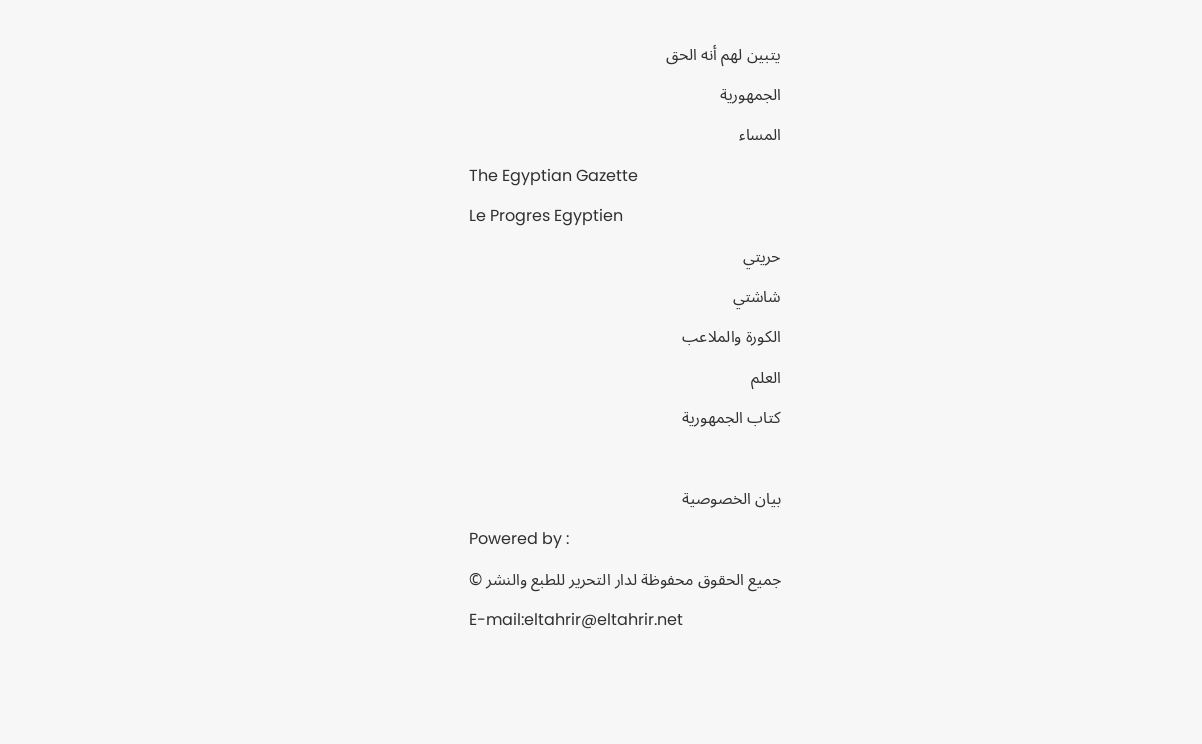يتبين لهم أنه الحق
الجمهورية
المساء
The Egyptian Gazette
Le Progres Egyptien
حريتي
شاشتي
الكورة والملاعب
العلم
كتاب الجمهورية

بيان الخصوصية
Powered by :
جميع الحقوق محفوظة لدار التحرير للطبع والنشر ©
E-mail:eltahrir@eltahrir.net